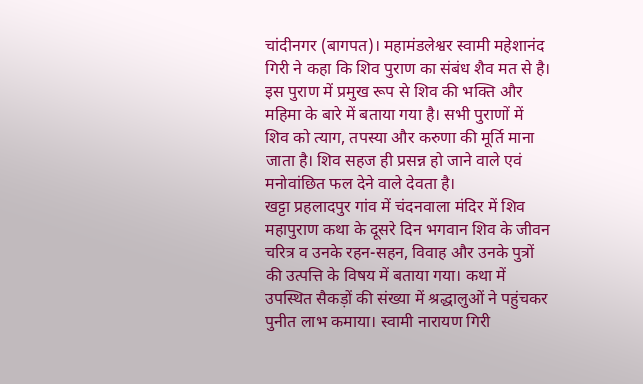चांदीनगर (बागपत)। महामंडलेश्वर स्वामी महेशानंद गिरी ने कहा कि शिव पुराण का संबंध शैव मत से है। इस पुराण में प्रमुख रूप से शिव की भक्ति और महिमा के बारे में बताया गया है। सभी पुराणों में शिव को त्याग, तपस्या और करुणा की मूर्ति माना जाता है। शिव सहज ही प्रसन्न हो जाने वाले एवं मनोवांछित फल देने वाले देवता है।
खट्टा प्रहलादपुर गांव में चंदनवाला मंदिर में शिव महापुराण कथा के दूसरे दिन भगवान शिव के जीवन चरित्र व उनके रहन-सहन, विवाह और उनके पुत्रों की उत्पत्ति के विषय में बताया गया। कथा में उपस्थित सैकड़ों की संख्या में श्रद्धालुओं ने पहुंचकर पुनीत लाभ कमाया। स्वामी नारायण गिरी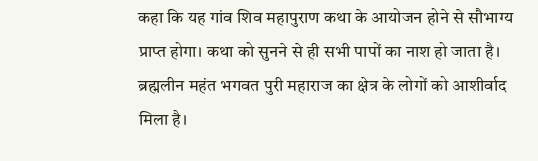कहा कि यह गांव शिव महापुराण कथा के आयोजन होने से सौभाग्य प्राप्त होगा। कथा को सुनने से ही सभी पापों का नाश हो जाता है। ब्रह्मलीन महंत भगवत पुरी महाराज का क्षेत्र के लोगों को आशीर्वाद मिला है।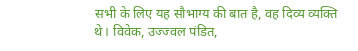सभी के लिए यह सौभाग्य की बात है, वह दिव्य व्यक्ति थे। विवेक, उज्ज्वल पंडित,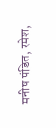मनीष पंडित, रमेश,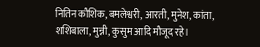नितिन कौशिक, बमलेश्वरी, आरती, मुनेश, कांता, शशिबाला, मुन्नी, कुसुम आदि मौजूद रहे।